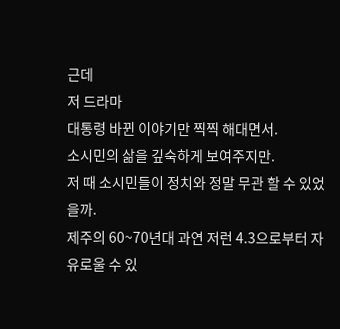근데
저 드라마
대통령 바뀐 이야기만 찍찍 해대면서.
소시민의 삶을 깊숙하게 보여주지만.
저 때 소시민들이 정치와 정말 무관 할 수 있었을까.
제주의 60~70년대 과연 저런 4.3으로부터 자유로울 수 있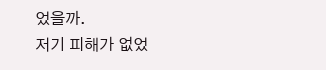었을까.
저기 피해가 없었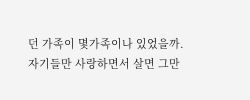던 가족이 몇가족이나 있었을까.
자기들만 사랑하면서 살면 그만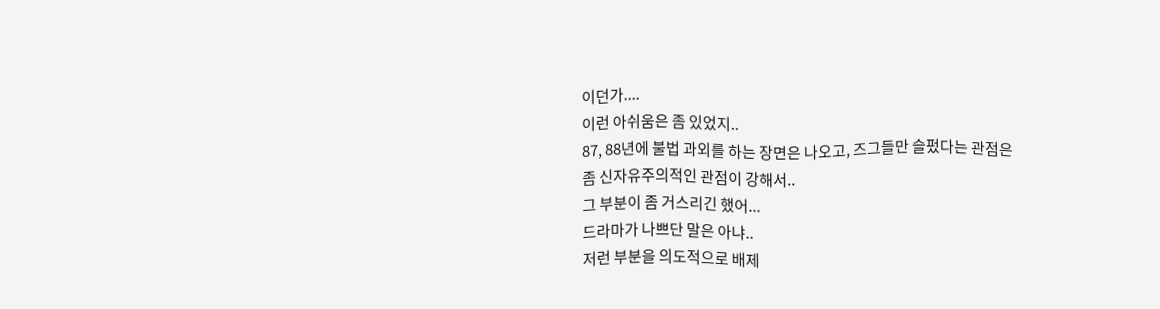이던가....
이런 아쉬움은 좀 있었지..
87, 88년에 불법 과외를 하는 장면은 나오고, 즈그들만 슬펐다는 관점은
좀 신자유주의적인 관점이 강해서..
그 부분이 좀 거스리긴 했어...
드라마가 나쁘단 말은 아냐..
저런 부분을 의도적으로 배제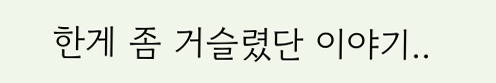한게 좀 거슬렸단 이야기..